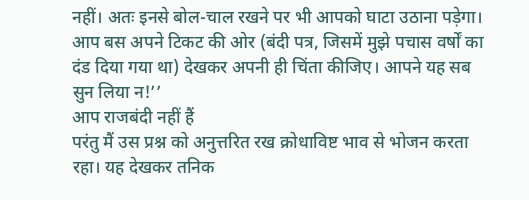नहीं। अतः इनसे बोल-चाल रखने पर भी आपको घाटा उठाना पड़ेगा। आप बस अपने टिकट की ओर (बंदी पत्र, जिसमें मुझे पचास वर्षों का दंड दिया गया था) देखकर अपनी ही चिंता कीजिए। आपने यह सब सुन लिया न!’’
आप राजबंदी नहीं हैं
परंतु मैं उस प्रश्न को अनुत्तरित रख क्रोधाविष्ट भाव से भोजन करता रहा। यह देखकर तनिक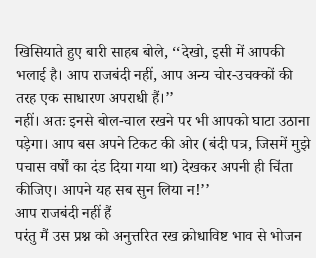खिसियाते हुए बारी साहब बोले, ‘‘देखो, इसी में आपकी भलाई है। आप राजबंदी नहीं, आप अन्य चोर-उचक्कों की तरह एक साधारण अपराधी हैं।’’
नहीं। अतः इनसे बोल-चाल रखने पर भी आपको घाटा उठाना पड़ेगा। आप बस अपने टिकट की ओर (बंदी पत्र, जिसमें मुझे पचास वर्षों का दंड दिया गया था) देखकर अपनी ही चिंता कीजिए। आपने यह सब सुन लिया न!’’
आप राजबंदी नहीं हैं
परंतु मैं उस प्रश्न को अनुत्तरित रख क्रोधाविष्ट भाव से भोजन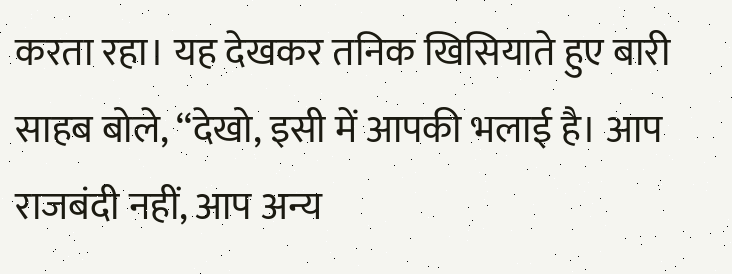करता रहा। यह देखकर तनिक खिसियाते हुए बारी साहब बोले, ‘‘देखो, इसी में आपकी भलाई है। आप राजबंदी नहीं, आप अन्य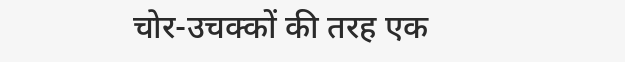चोर-उचक्कों की तरह एक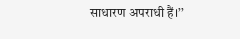साधारण अपराधी हैं।’’